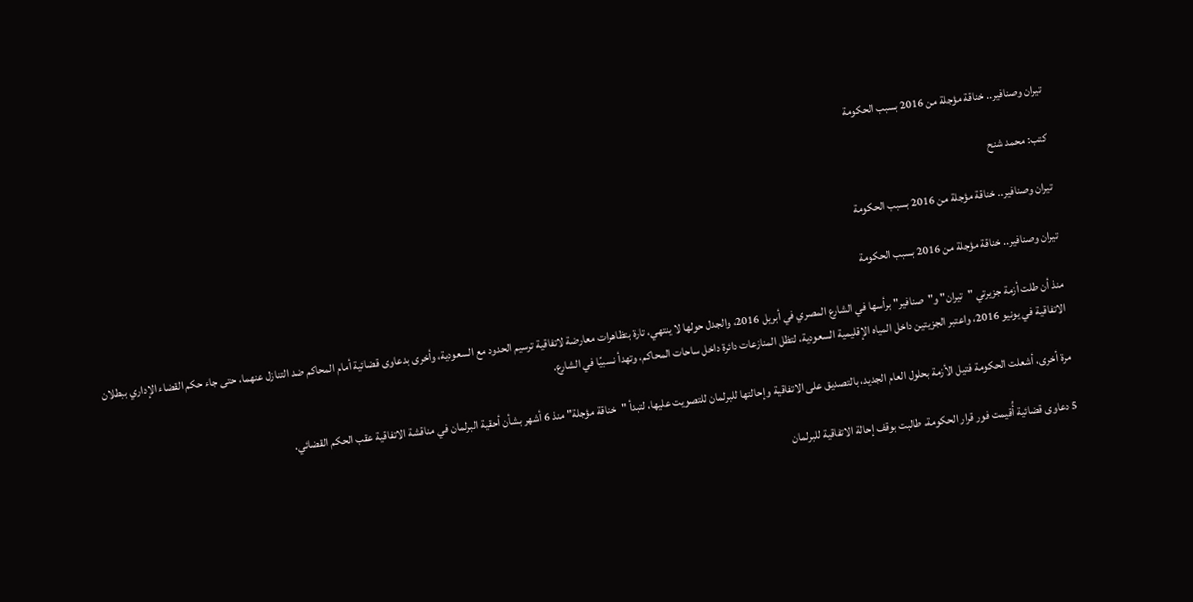تيران وصنافير.. خناقة مؤجلة من 2016 بسبب الحكومة

كتب: محمد شنح

تيران وصنافير.. خناقة مؤجلة من 2016 بسبب الحكومة

تيران وصنافير.. خناقة مؤجلة من 2016 بسبب الحكومة

منذ أن طلت أزمة جزيرتي "تيران" و"صنافير" برأسها في الشارع المصري في أبريل 2016، والجدل حولها لا ينتهي، تارة بتظاهرات معارضة لاتفاقية ترسيم الحدود مع السعودية، وأخرى بدعاوى قضائية أمام المحاكم ضد التنازل عنهما، حتى جاء حكم القضاء الإداري ببطلان الاتفاقية في يونيو 2016، واعتبر الجزيتين داخل المياه الإقليمية السعودية، لتظل المنازعات دائرة داخل ساحات المحاكم، وتهدأ نسبيًا في الشارع.

مرة أخرى، أشعلت الحكومة فتيل الأزمة بحلول العام الجديد، بالتصديق على الاتفاقية وإحالتها للبرلمان للتصويت عليها، لتبدأ "خناقة مؤجلة" منذ 6 أشهر بشأن أحقية البرلمان في مناقشة الاتفاقية عقب الحكم القضائي.

5 دعاوى قضائية أُقيمت فور قرار الحكومة، طالبت بوقف إحالة الاتفاقية للبرلمان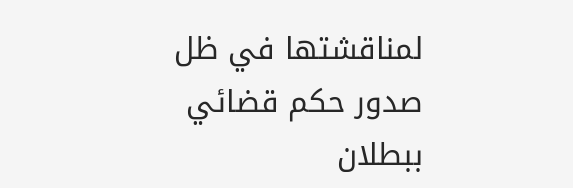لمناقشتها في ظل صدور حكم قضائي ببطلان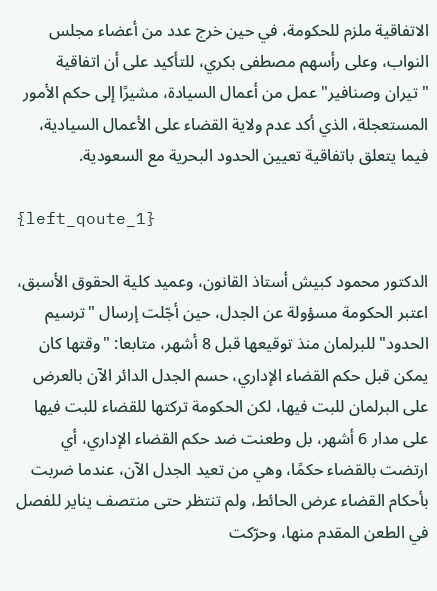الاتفاقية ملزم للحكومة، في حين خرج عدد من أعضاء مجلس النواب، وعلى رأسهم مصطفى بكري، للتأكيد على أن اتفاقية "تيران وصنافير" عمل من أعمال السيادة، مشيرًا إلى حكم الأمور المستعجلة، الذي أكد عدم ولاية القضاء على الأعمال السيادية، فيما يتعلق باتفاقية تعيين الحدود البحرية مع السعودية.

{left_qoute_1}

الدكتور محمود كبيش أستاذ القانون، وعميد كلية الحقوق الأسبق، اعتبر الحكومة مسؤولة عن الجدل، حين أجّلت إرسال "ترسيم الحدود" للبرلمان منذ توقيعها قبل 8 أشهر، متابعا: "وقتها كان يمكن قبل حكم القضاء الإداري، حسم الجدل الدائر الآن بالعرض على البرلمان للبت فيها، لكن الحكومة تركتها للقضاء للبت فيها على مدار 6 أشهر، بل وطعنت ضد حكم القضاء الإداري، أي ارتضت بالقضاء حكمًا، وهي من تعيد الجدل الآن، عندما ضربت بأحكام القضاء عرض الحائط، ولم تنتظر حتى منتصف يناير للفصل في الطعن المقدم منها، وحرّكت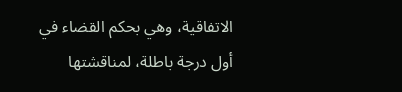الاتفاقية، وهي بحكم القضاء في أول درجة باطلة، لمناقشتها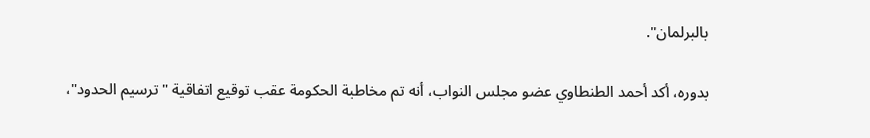بالبرلمان".

بدوره، أكد أحمد الطنطاوي عضو مجلس النواب، أنه تم مخاطبة الحكومة عقب توقيع اتفاقية "ترسيم الحدود"،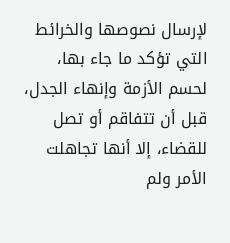لإرسال نصوصها والخرائط التي تؤكد ما جاء بها، لحسم الأزمة وإنهاء الجدل، قبل أن تتفاقم أو تصل للقضاء، إلا أنها تجاهلت الأمر ولم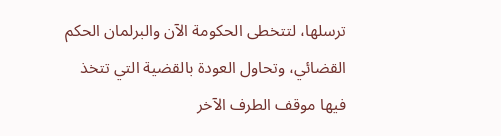ترسلها، لتتخطى الحكومة الآن والبرلمان الحكم القضائي، وتحاول العودة بالقضية التي تتخذ فيها موقف الطرف الآخر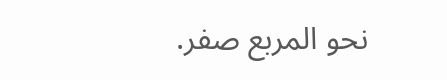نحو المربع صفر.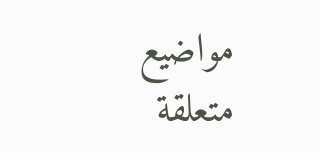مواضيع متعلقة